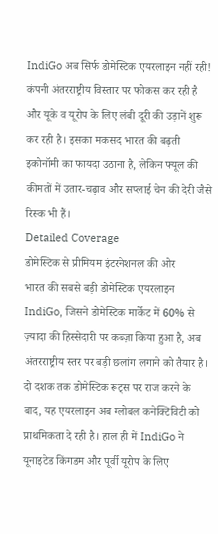IndiGo अब सिर्फ डोमेस्टिक एयरलाइन नहीं रही! कंपनी अंतरराष्ट्रीय विस्तार पर फोकस कर रही है और यूके व यूरोप के लिए लंबी दूरी की उड़ानें शुरू कर रही है। इसका मकसद भारत की बढ़ती इकोनॉमी का फायदा उठाना है, लेकिन फ्यूल की कीमतों में उतार-चढ़ाव और सप्लाई चेन की देरी जैसे रिस्क भी हैं।
Detailed Coverage
डोमेस्टिक से प्रीमियम इंटरनेशनल की ओर
भारत की सबसे बड़ी डोमेस्टिक एयरलाइन IndiGo, जिसने डोमेस्टिक मार्केट में 60% से ज़्यादा की हिस्सेदारी पर कब्ज़ा किया हुआ है, अब अंतरराष्ट्रीय स्तर पर बड़ी छलांग लगाने को तैयार है। दो दशक तक डोमेस्टिक रूट्स पर राज करने के बाद, यह एयरलाइन अब ग्लोबल कनेक्टिविटी को प्राथमिकता दे रही है। हाल ही में IndiGo ने यूनाइटेड किंगडम और पूर्वी यूरोप के लिए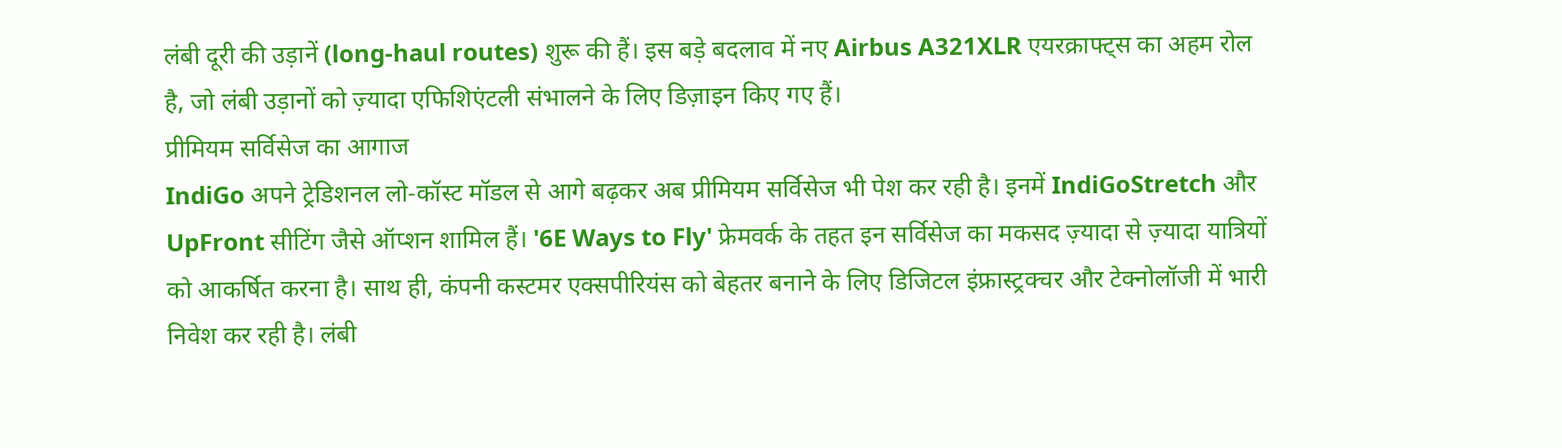लंबी दूरी की उड़ानें (long-haul routes) शुरू की हैं। इस बड़े बदलाव में नए Airbus A321XLR एयरक्राफ्ट्स का अहम रोल है, जो लंबी उड़ानों को ज़्यादा एफिशिएंटली संभालने के लिए डिज़ाइन किए गए हैं।
प्रीमियम सर्विसेज का आगाज
IndiGo अपने ट्रेडिशनल लो-कॉस्ट मॉडल से आगे बढ़कर अब प्रीमियम सर्विसेज भी पेश कर रही है। इनमें IndiGoStretch और UpFront सीटिंग जैसे ऑप्शन शामिल हैं। '6E Ways to Fly' फ्रेमवर्क के तहत इन सर्विसेज का मकसद ज़्यादा से ज़्यादा यात्रियों को आकर्षित करना है। साथ ही, कंपनी कस्टमर एक्सपीरियंस को बेहतर बनाने के लिए डिजिटल इंफ्रास्ट्रक्चर और टेक्नोलॉजी में भारी निवेश कर रही है। लंबी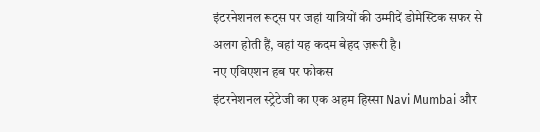इंटरनेशनल रूट्स पर जहां यात्रियों की उम्मीदें डोमेस्टिक सफर से अलग होती हैं, वहां यह कदम बेहद ज़रूरी है।
नए एविएशन हब पर फोकस
इंटरनेशनल स्ट्रेटेजी का एक अहम हिस्सा Navi Mumbai और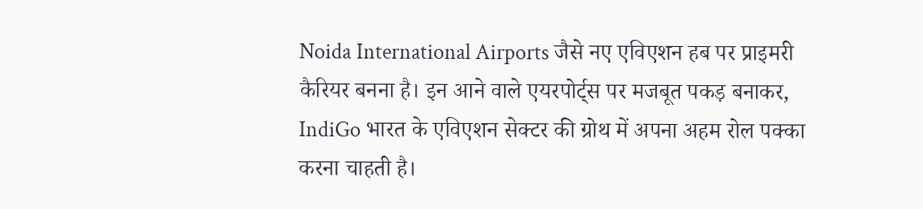Noida International Airports जैसे नए एविएशन हब पर प्राइमरी कैरियर बनना है। इन आने वाले एयरपोर्ट्स पर मजबूत पकड़ बनाकर, IndiGo भारत के एविएशन सेक्टर की ग्रोथ में अपना अहम रोल पक्का करना चाहती है।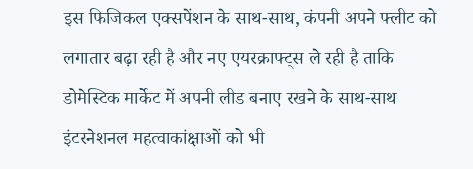इस फिजिकल एक्सपेंशन के साथ-साथ, कंपनी अपने फ्लीट को लगातार बढ़ा रही है और नए एयरक्राफ्ट्स ले रही है ताकि डोमेस्टिक मार्केट में अपनी लीड बनाए रखने के साथ-साथ इंटरनेशनल महत्वाकांक्षाओं को भी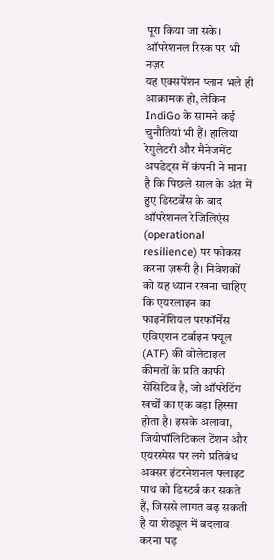पूरा किया जा सके।
ऑपरेशनल रिस्क पर भी नज़र
यह एक्सपेंशन प्लान भले ही आक्रामक हो, लेकिन IndiGo के सामने कई चुनौतियां भी हैं। हालिया रेगुलेटरी और मैनेजमेंट अपडेट्स में कंपनी ने माना है कि पिछले साल के अंत में हुए डिस्टर्बेंस के बाद ऑपरेशनल रेजिलिएंस (operational resilience) पर फोकस करना ज़रूरी है। निवेशकों को यह ध्यान रखना चाहिए कि एयरलाइन का फाइनेंशियल परफॉर्मेंस एविएशन टर्बाइन फ्यूल (ATF) की वोलेटाइल कीमतों के प्रति काफी सेंसिटिव है, जो ऑपरेटिंग खर्चों का एक बड़ा हिस्सा होता है। इसके अलावा, जियोपॉलिटिकल टेंशन और एयरस्पेस पर लगे प्रतिबंध अक्सर इंटरनेशनल फ्लाइट पाथ को डिस्टर्ब कर सकते हैं, जिससे लागत बढ़ सकती है या शेड्यूल में बदलाव करना पड़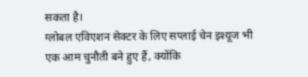सकता है।
ग्लोबल एविएशन सेक्टर के लिए सप्लाई चेन इश्यूज भी एक आम चुनौती बने हुए हैं, क्योंकि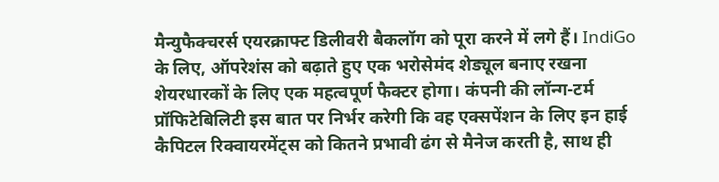मैन्युफैक्चरर्स एयरक्राफ्ट डिलीवरी बैकलॉग को पूरा करने में लगे हैं। IndiGo के लिए, ऑपरेशंस को बढ़ाते हुए एक भरोसेमंद शेड्यूल बनाए रखना शेयरधारकों के लिए एक महत्वपूर्ण फैक्टर होगा। कंपनी की लॉन्ग-टर्म प्रॉफिटेबिलिटी इस बात पर निर्भर करेगी कि वह एक्सपेंशन के लिए इन हाई कैपिटल रिक्वायरमेंट्स को कितने प्रभावी ढंग से मैनेज करती है, साथ ही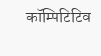कॉम्पिटिटिव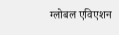ग्लोबल एविएशन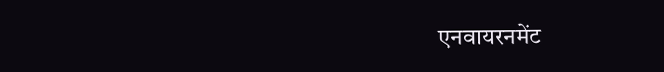एनवायरनमेंट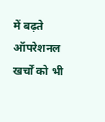में बढ़ते ऑपरेशनल खर्चों को भी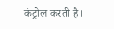कंट्रोल करती है।